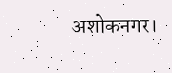अशोकनगर।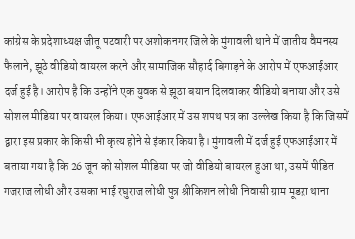कांग्रेस के प्रदेशाध्यक्ष जीतू पटवारी पर अशोकनगर जिले के मुंगावली थाने में जातीय वैमनस्य फैलाने, झूठे वीडियो वायरल करने और सामाजिक सौहार्द बिगाड़ने के आरोप में एफआईआर दर्ज हुई है। आरोप है कि उन्होंने एक युवक से झूठा बयान दिलवाकर वीडियो बनाया और उसे सोशल मीडिया पर वायरल किया। एफआईआर में उस शपथ पत्र का उल्लेख किया है कि जिसमें द्वारा इस प्रकार के किसी भी कृत्य होने से इंकार किया है। मुंगावली में दर्ज हुई एफआईआर में बताया गया है कि 26 जून को सोशल मीडिया पर जो वीडियो बायरल हुआ था, उसमें पीडित गजराज लोधी और उसका भाई रघुराज लोधी पुत्र श्रीकिशन लोधी निवासी ग्राम मूडऱा थाना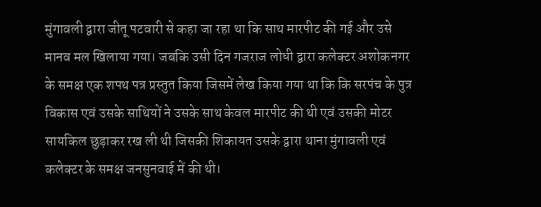मुंगावली द्वारा जीतू पटवारी से कहा जा रहा था कि साथ मारपीट की गई और उसे मानव मल खिलाया गया। जबकि उसी दिन गजराज लोधी द्वारा कलेक्टर अशोकनगर के समक्ष एक शपथ पत्र प्रस्तुत किया जिसमें लेख किया गया था कि कि सरपंच के पुत्र विकास एवं उसके साथियों ने उसके साथ केवल मारपीट की थी एवं उसकी मोटर सायकिल छुड़ाकर रख ली थी जिसकी शिकायत उसके द्वारा थाना मुंगावली एवं कलेक्टर के समक्ष जनसुनवाई में की थी।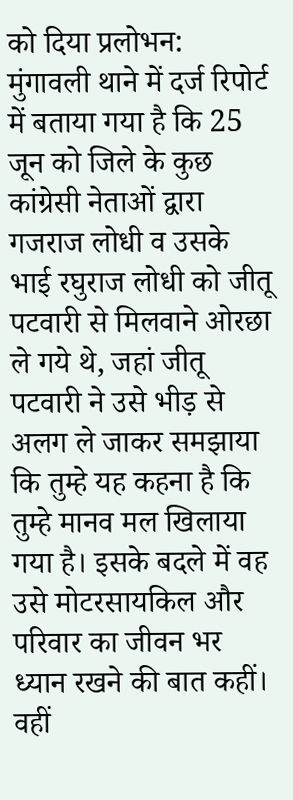को दिया प्रलोभन:
मुंगावली थाने में दर्ज रिपोर्ट में बताया गया है कि 25 जून को जिले के कुछ कांग्रेसी नेताओं द्वारा गजराज लोधी व उसके भाई रघुराज लोधी को जीतू पटवारी से मिलवाने ओरछा ले गये थे, जहां जीतू पटवारी ने उसे भीड़ से अलग ले जाकर समझाया कि तुम्हे यह कहना है कि तुम्हे मानव मल खिलाया गया है। इसके बदले में वह उसे मोटरसायकिल और परिवार का जीवन भर ध्यान रखने की बात कहीं। वहीं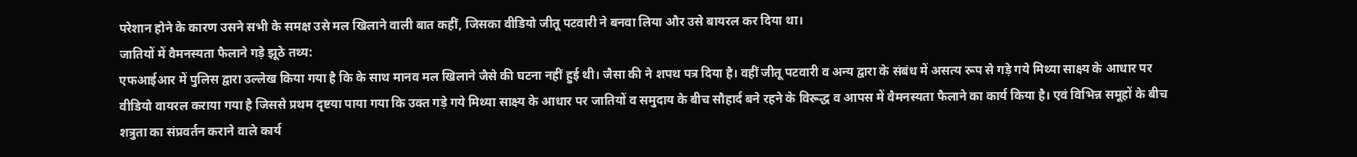परेशान होने के कारण उसने सभी के समक्ष उसे मल खिलाने वाली बात कहीं, जिसका वीडियो जीतू पटवारी ने बनवा लिया और उसे बायरल कर दिया था।
जातियों में वैमनस्यता फैलाने गड़े झूठे तथ्य:
एफआईआर में पुलिस द्वारा उल्लेख किया गया है कि के साथ मानव मल खिलाने जैसे की घटना नहीं हुई थी। जैसा की ने शपथ पत्र दिया है। वहीं जीतू पटवारी व अन्य द्वारा के संबंध में असत्य रूप से गड़े गये मिथ्या साक्ष्य के आधार पर वीडियो वायरल कराया गया है जिससे प्रथम दृष्टया पाया गया कि उक्त गड़े गये मिथ्या साक्ष्य के आधार पर जातियों व समुदाय के बीच सौहार्द बने रहने के विरूद्ध व आपस में वैमनस्यता फैलाने का कार्य किया है। एवं विभिन्न समूहों के बीच शत्रुता का संप्रवर्तन कराने वाले कार्य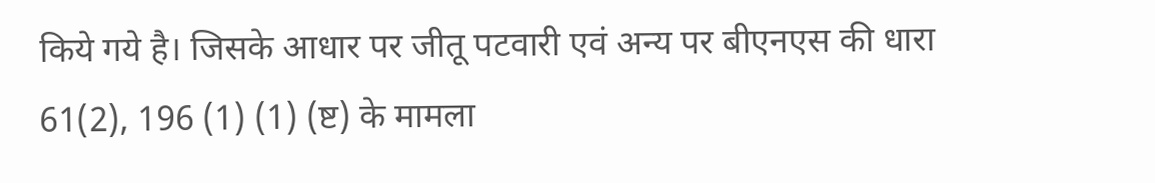किये गये है। जिसके आधार पर जीतू पटवारी एवं अन्य पर बीएनएस की धारा 61(2), 196 (1) (1) (ष्ट) के मामला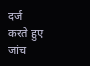दर्ज करते हुए जांच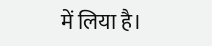में लिया है।